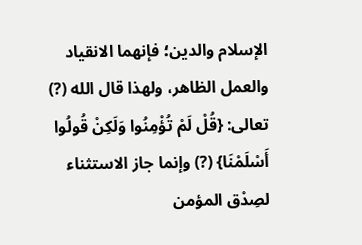الإسلام والدين؛ فإنهما الانقياد والعمل الظاهر، ولهذا قال الله (?) تعالى: {قُلْ لَمْ تُؤْمِنُوا وَلَكِنْ قُولُوا أَسْلَمْنَا} (?) وإنما جاز الاستثناء لصِدْق المؤمن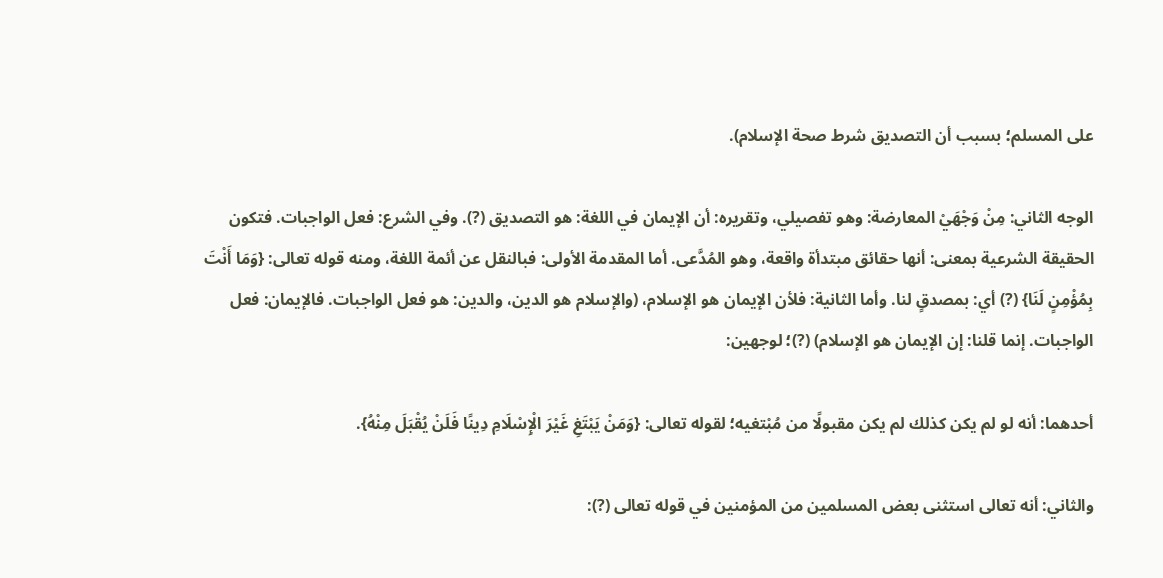على المسلم؛ بسبب أن التصديق شرط صحة الإسلام).

الوجه الثاني: مِنْ وَجْهَيْ المعارضة: وهو تفصيلي، وتقريره: أن الإيمان في اللغة: هو التصديق (?). وفي الشرع: فعل الواجبات. فتكون الحقيقة الشرعية بمعنى: أنها حقائق مبتدأة واقعة، وهو المُدَّعى. أما المقدمة الأولى: فبالنقل عن أئمة اللغة، ومنه قوله تعالى: {وَمَا أَنْتَ بِمُؤْمِنٍ لَنَا} (?) أي: بمصدقٍ لنا. وأما الثانية: فلأن الإيمان هو الإسلام، (والإسلام هو الدين، والدين: هو فعل الواجبات. فالإيمان: فعل الواجبات. إنما قلنا: إن الإيمان هو الإسلام) (?)؛ لوجهين:

أحدهما: أنه لو لم يكن كذلك لم يكن مقبولًا من مُبْتغيه؛ لقوله تعالى: {وَمَنْ يَبْتَغِ غَيْرَ الْإِسْلَامِ دِينًا فَلَنْ يُقْبَلَ مِنْهُ}.

والثاني: أنه تعالى استثنى بعض المسلمين من المؤمنين في قوله تعالى (?):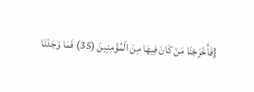{فَأَخْرَجْنَا مَنْ كَانَ فِيهَا مِنَ الْمُؤْمِنِينَ (35) فَمَا وَجَدْنَا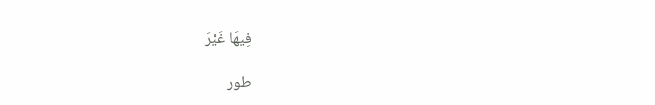فِيهَا غَيْرَ

طور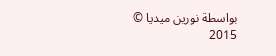بواسطة نورين ميديا © 2015